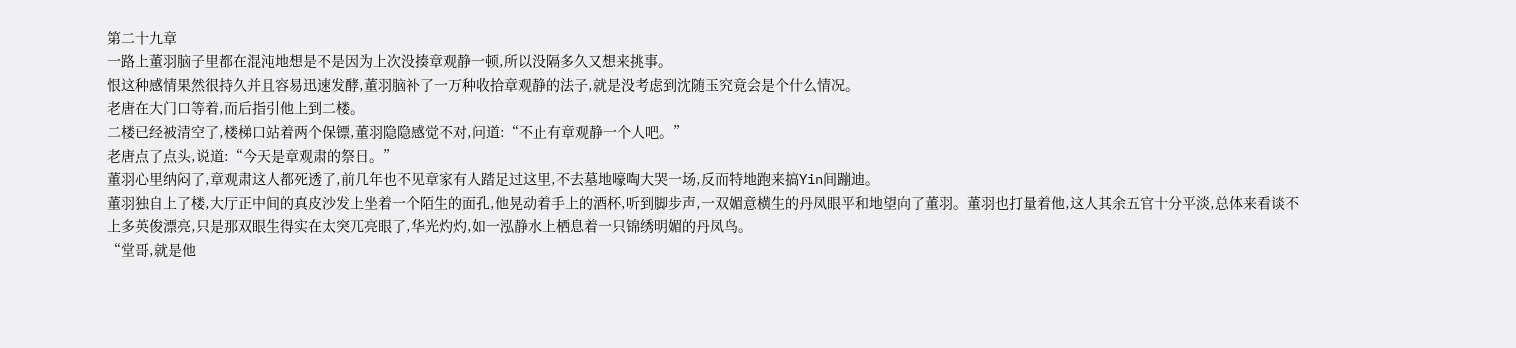第二十九章
一路上董羽脑子里都在混沌地想是不是因为上次没揍章观静一顿,所以没隔多久又想来挑事。
恨这种感情果然很持久并且容易迅速发酵,董羽脑补了一万种收拾章观静的法子,就是没考虑到沈随玉究竟会是个什么情况。
老唐在大门口等着,而后指引他上到二楼。
二楼已经被清空了,楼梯口站着两个保镖,董羽隐隐感觉不对,问道:“不止有章观静一个人吧。”
老唐点了点头,说道:“今天是章观肃的祭日。”
董羽心里纳闷了,章观肃这人都死透了,前几年也不见章家有人踏足过这里,不去墓地嚎啕大哭一场,反而特地跑来搞Yin间蹦迪。
董羽独自上了楼,大厅正中间的真皮沙发上坐着一个陌生的面孔,他晃动着手上的酒杯,听到脚步声,一双媚意横生的丹凤眼平和地望向了董羽。董羽也打量着他,这人其余五官十分平淡,总体来看谈不上多英俊漂亮,只是那双眼生得实在太突兀亮眼了,华光灼灼,如一泓静水上栖息着一只锦绣明媚的丹凤鸟。
“堂哥,就是他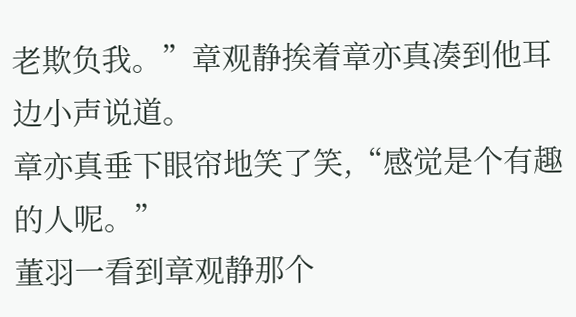老欺负我。”章观静挨着章亦真凑到他耳边小声说道。
章亦真垂下眼帘地笑了笑,“感觉是个有趣的人呢。”
董羽一看到章观静那个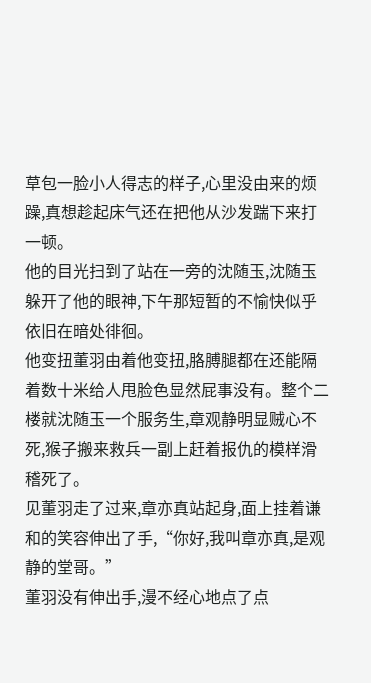草包一脸小人得志的样子,心里没由来的烦躁,真想趁起床气还在把他从沙发踹下来打一顿。
他的目光扫到了站在一旁的沈随玉,沈随玉躲开了他的眼神,下午那短暂的不愉快似乎依旧在暗处徘徊。
他变扭董羽由着他变扭,胳膊腿都在还能隔着数十米给人甩脸色显然屁事没有。整个二楼就沈随玉一个服务生,章观静明显贼心不死,猴子搬来救兵一副上赶着报仇的模样滑稽死了。
见董羽走了过来,章亦真站起身,面上挂着谦和的笑容伸出了手,“你好,我叫章亦真,是观静的堂哥。”
董羽没有伸出手,漫不经心地点了点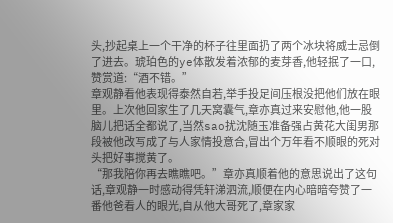头,抄起桌上一个干净的杯子往里面扔了两个冰块将威士忌倒了进去。琥珀色的ye体散发着浓郁的麦芽香,他轻抿了一口,赞赏道:“酒不错。”
章观静看他表现得泰然自若,举手投足间压根没把他们放在眼里。上次他回家生了几天窝囊气,章亦真过来安慰他,他一股脑儿把话全都说了,当然sao扰沈随玉准备强占黄花大闺男那段被他改写成了与人家情投意合,冒出个万年看不顺眼的死对头把好事搅黄了。
“那我陪你再去瞧瞧吧。”章亦真顺着他的意思说出了这句话,章观静一时感动得凭轩涕泗流,顺便在内心暗暗夸赞了一番他爸看人的眼光,自从他大哥死了,章家家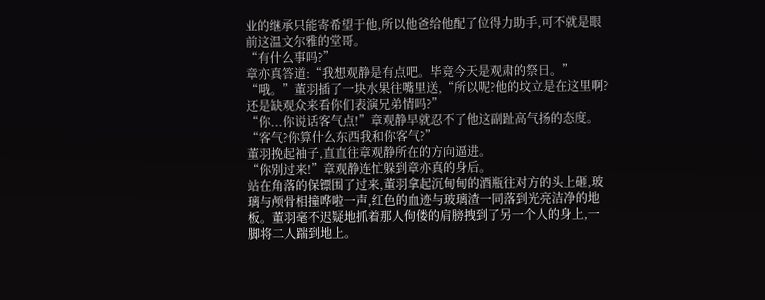业的继承只能寄希望于他,所以他爸给他配了位得力助手,可不就是眼前这温文尔雅的堂哥。
“有什么事吗?”
章亦真答道:“我想观静是有点吧。毕竟今天是观肃的祭日。”
“哦。”董羽插了一块水果往嘴里送,“所以呢?他的坟立是在这里啊?还是缺观众来看你们表演兄弟情吗?”
“你...你说话客气点!”章观静早就忍不了他这副趾高气扬的态度。
“客气?你算什么东西我和你客气?”
董羽挽起袖子,直直往章观静所在的方向逼进。
“你别过来!”章观静连忙躲到章亦真的身后。
站在角落的保镖围了过来,董羽拿起沉甸甸的酒瓶往对方的头上砸,玻璃与颅骨相撞哗啦一声,红色的血迹与玻璃渣一同落到光亮洁净的地板。董羽毫不迟疑地抓着那人佝偻的肩膀拽到了另一个人的身上,一脚将二人踹到地上。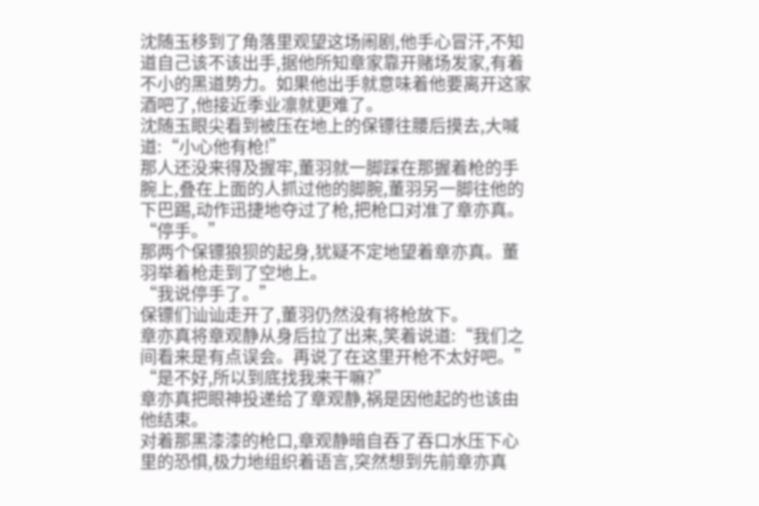沈随玉移到了角落里观望这场闹剧,他手心冒汗,不知道自己该不该出手,据他所知章家靠开赌场发家,有着不小的黑道势力。如果他出手就意味着他要离开这家酒吧了,他接近季业凛就更难了。
沈随玉眼尖看到被压在地上的保镖往腰后摸去,大喊道:“小心他有枪!”
那人还没来得及握牢,董羽就一脚踩在那握着枪的手腕上,叠在上面的人抓过他的脚腕,董羽另一脚往他的下巴踢,动作迅捷地夺过了枪,把枪口对准了章亦真。
“停手。”
那两个保镖狼狈的起身,犹疑不定地望着章亦真。董羽举着枪走到了空地上。
“我说停手了。”
保镖们讪讪走开了,董羽仍然没有将枪放下。
章亦真将章观静从身后拉了出来,笑着说道:“我们之间看来是有点误会。再说了在这里开枪不太好吧。”
“是不好,所以到底找我来干嘛?”
章亦真把眼神投递给了章观静,祸是因他起的也该由他结束。
对着那黑漆漆的枪口,章观静暗自吞了吞口水压下心里的恐惧,极力地组织着语言,突然想到先前章亦真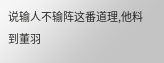说输人不输阵这番道理,他料到董羽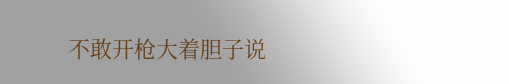不敢开枪大着胆子说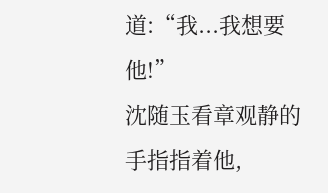道:“我...我想要他!”
沈随玉看章观静的手指指着他,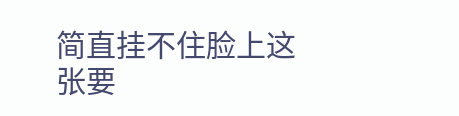简直挂不住脸上这张要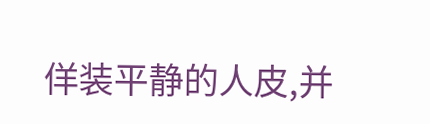佯装平静的人皮,并